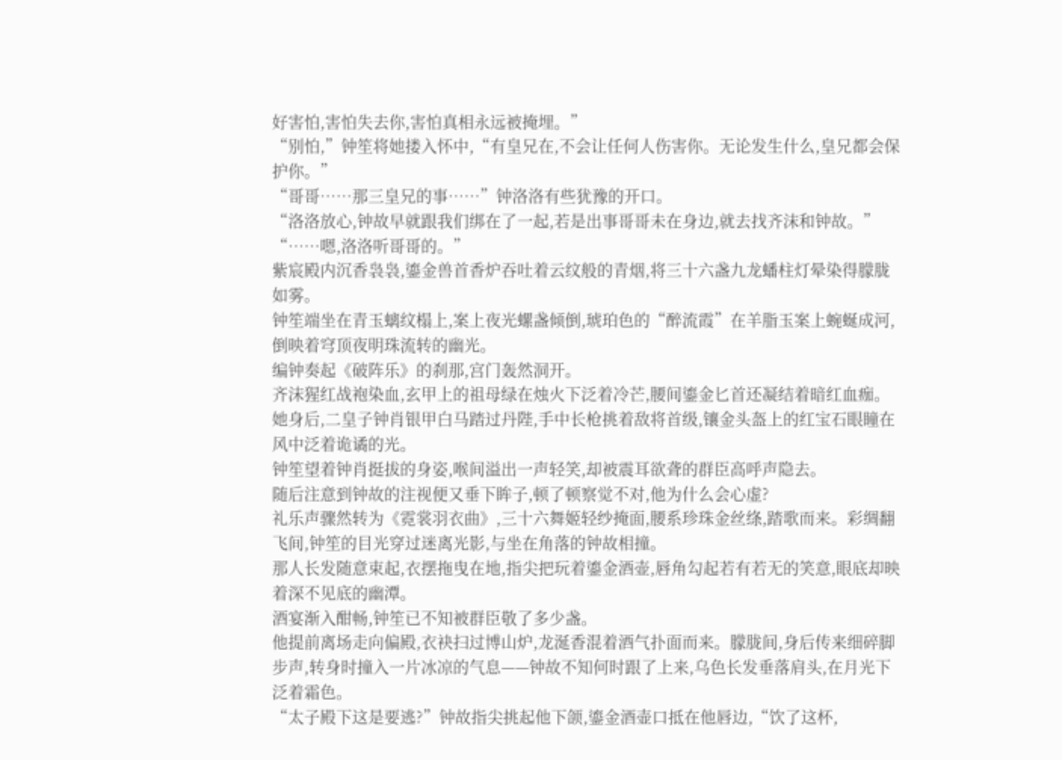好害怕,害怕失去你,害怕真相永远被掩埋。”
“别怕,”钟笙将她搂入怀中,“有皇兄在,不会让任何人伤害你。无论发生什么,皇兄都会保护你。”
“哥哥……那三皇兄的事……”钟洛洛有些犹豫的开口。
“洛洛放心,钟故早就跟我们绑在了一起,若是出事哥哥未在身边,就去找齐沫和钟故。”
“……嗯,洛洛听哥哥的。”
紫宸殿内沉香袅袅,鎏金兽首香炉吞吐着云纹般的青烟,将三十六盏九龙蟠柱灯晕染得朦胧如雾。
钟笙端坐在青玉螭纹榻上,案上夜光螺盏倾倒,琥珀色的“醉流霞”在羊脂玉案上蜿蜒成河,倒映着穹顶夜明珠流转的幽光。
编钟奏起《破阵乐》的刹那,宫门轰然洞开。
齐沫猩红战袍染血,玄甲上的祖母绿在烛火下泛着冷芒,腰间鎏金匕首还凝结着暗红血痂。
她身后,二皇子钟肖银甲白马踏过丹陛,手中长枪挑着敌将首级,镶金头盔上的红宝石眼瞳在风中泛着诡谲的光。
钟笙望着钟肖挺拔的身姿,喉间溢出一声轻笑,却被震耳欲聋的群臣高呼声隐去。
随后注意到钟故的注视便又垂下眸子,顿了顿察觉不对,他为什么会心虚?
礼乐声骤然转为《霓裳羽衣曲》,三十六舞姬轻纱掩面,腰系珍珠金丝绦,踏歌而来。彩绸翻飞间,钟笙的目光穿过迷离光影,与坐在角落的钟故相撞。
那人长发随意束起,衣摆拖曳在地,指尖把玩着鎏金酒壶,唇角勾起若有若无的笑意,眼底却映着深不见底的幽潭。
酒宴渐入酣畅,钟笙已不知被群臣敬了多少盏。
他提前离场走向偏殿,衣袂扫过博山炉,龙涎香混着酒气扑面而来。朦胧间,身后传来细碎脚步声,转身时撞入一片冰凉的气息——钟故不知何时跟了上来,乌色长发垂落肩头,在月光下泛着霜色。
“太子殿下这是要逃?”钟故指尖挑起他下颌,鎏金酒壶口抵在他唇边,“饮了这杯,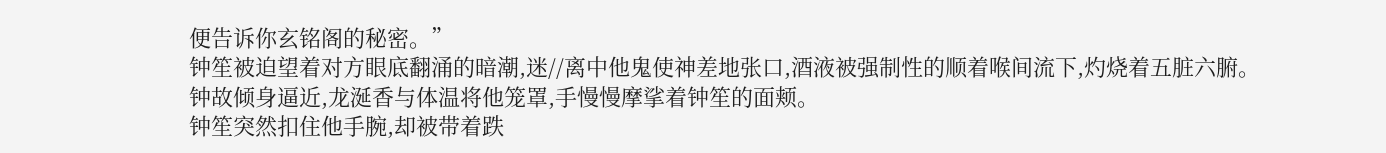便告诉你玄铭阁的秘密。”
钟笙被迫望着对方眼底翻涌的暗潮,迷//离中他鬼使神差地张口,酒液被强制性的顺着喉间流下,灼烧着五脏六腑。
钟故倾身逼近,龙涎香与体温将他笼罩,手慢慢摩挲着钟笙的面颊。
钟笙突然扣住他手腕,却被带着跌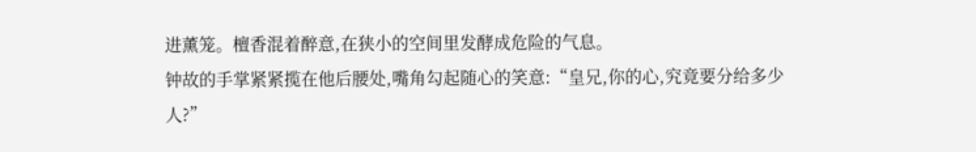进薰笼。檀香混着醉意,在狭小的空间里发酵成危险的气息。
钟故的手掌紧紧揽在他后腰处,嘴角勾起随心的笑意:“皇兄,你的心,究竟要分给多少人?”